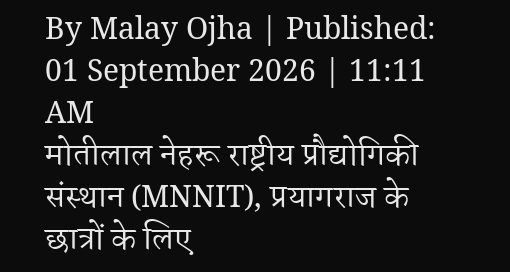By Malay Ojha | Published: 01 September 2026 | 11:11 AM
मोतीलाल नेहरू राष्ट्रीय प्रौद्योगिकी संस्थान (MNNIT), प्रयागराज के छात्रों के लिए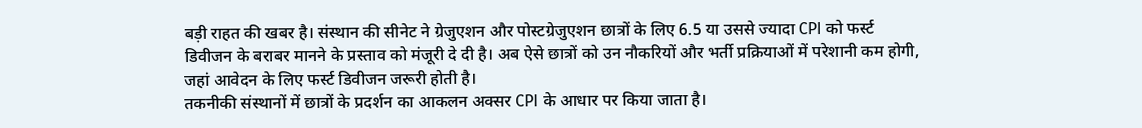बड़ी राहत की खबर है। संस्थान की सीनेट ने ग्रेजुएशन और पोस्टग्रेजुएशन छात्रों के लिए 6.5 या उससे ज्यादा CPI को फर्स्ट डिवीजन के बराबर मानने के प्रस्ताव को मंजूरी दे दी है। अब ऐसे छात्रों को उन नौकरियों और भर्ती प्रक्रियाओं में परेशानी कम होगी, जहां आवेदन के लिए फर्स्ट डिवीजन जरूरी होती है।
तकनीकी संस्थानों में छात्रों के प्रदर्शन का आकलन अक्सर CPI के आधार पर किया जाता है।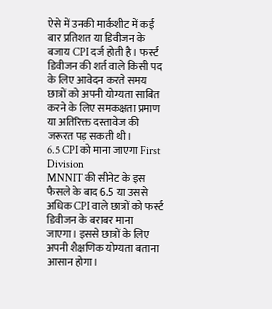ऐसे में उनकी मार्कशीट में कई बार प्रतिशत या डिवीजन के बजाय CPI दर्ज होती है। फर्स्ट डिवीजन की शर्त वाले किसी पद के लिए आवेदन करते समय छात्रों को अपनी योग्यता साबित करने के लिए समकक्षता प्रमाण या अतिरिक्त दस्तावेज की जरूरत पड़ सकती थी।
6.5 CPI को माना जाएगा First Division
MNNIT की सीनेट के इस फैसले के बाद 6.5 या उससे अधिक CPI वाले छात्रों को फर्स्ट डिवीजन के बराबर माना जाएगा। इससे छात्रों के लिए अपनी शैक्षणिक योग्यता बताना आसान होगा।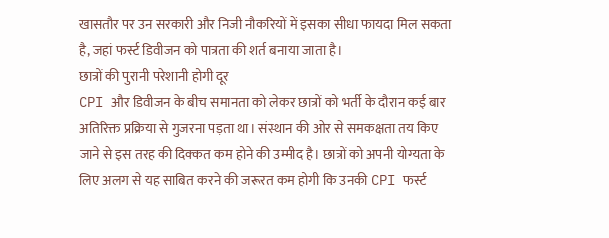खासतौर पर उन सरकारी और निजी नौकरियों में इसका सीधा फायदा मिल सकता है, जहां फर्स्ट डिवीजन को पात्रता की शर्त बनाया जाता है।
छात्रों की पुरानी परेशानी होगी दूर
CPI और डिवीजन के बीच समानता को लेकर छात्रों को भर्ती के दौरान कई बार अतिरिक्त प्रक्रिया से गुजरना पड़ता था। संस्थान की ओर से समकक्षता तय किए जाने से इस तरह की दिक्कत कम होने की उम्मीद है। छात्रों को अपनी योग्यता के लिए अलग से यह साबित करने की जरूरत कम होगी कि उनकी CPI फर्स्ट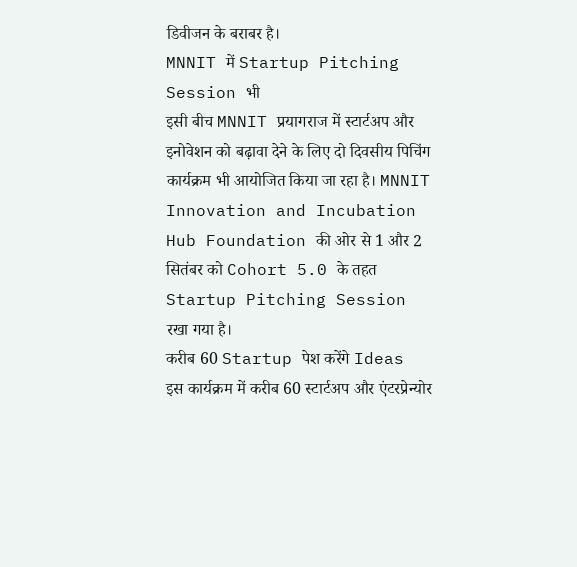डिवीजन के बराबर है।
MNNIT में Startup Pitching Session भी
इसी बीच MNNIT प्रयागराज में स्टार्टअप और इनोवेशन को बढ़ावा देने के लिए दो दिवसीय पिचिंग कार्यक्रम भी आयोजित किया जा रहा है। MNNIT Innovation and Incubation Hub Foundation की ओर से 1 और 2 सितंबर को Cohort 5.0 के तहत Startup Pitching Session रखा गया है।
करीब 60 Startup पेश करेंगे Ideas
इस कार्यक्रम में करीब 60 स्टार्टअप और एंटरप्रेन्योर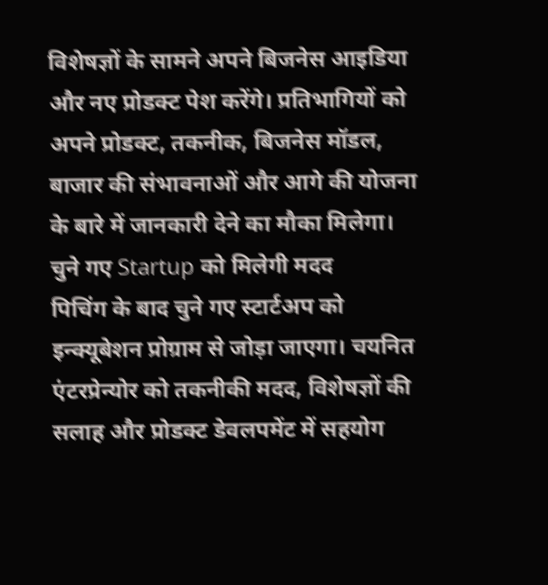विशेषज्ञों के सामने अपने बिजनेस आइडिया और नए प्रोडक्ट पेश करेंगे। प्रतिभागियों को अपने प्रोडक्ट, तकनीक, बिजनेस मॉडल, बाजार की संभावनाओं और आगे की योजना के बारे में जानकारी देने का मौका मिलेगा।
चुने गए Startup को मिलेगी मदद
पिचिंग के बाद चुने गए स्टार्टअप को इन्क्यूबेशन प्रोग्राम से जोड़ा जाएगा। चयनित एंटरप्रेन्योर को तकनीकी मदद, विशेषज्ञों की सलाह और प्रोडक्ट डेवलपमेंट में सहयोग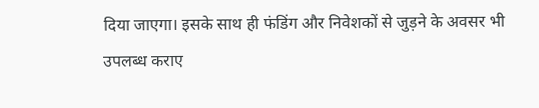दिया जाएगा। इसके साथ ही फंडिंग और निवेशकों से जुड़ने के अवसर भी उपलब्ध कराए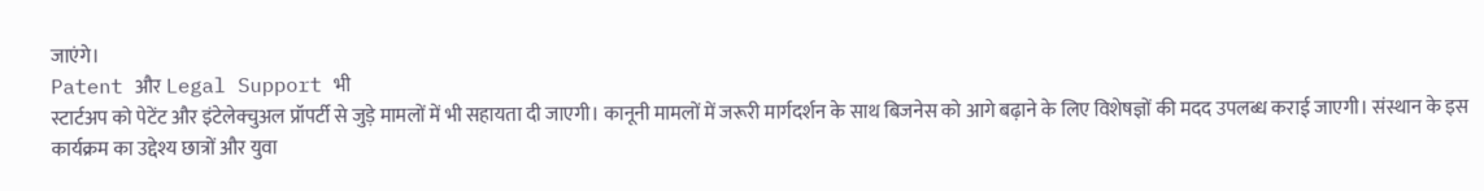जाएंगे।
Patent और Legal Support भी
स्टार्टअप को पेटेंट और इंटेलेक्चुअल प्रॉपर्टी से जुड़े मामलों में भी सहायता दी जाएगी। कानूनी मामलों में जरूरी मार्गदर्शन के साथ बिजनेस को आगे बढ़ाने के लिए विशेषज्ञों की मदद उपलब्ध कराई जाएगी। संस्थान के इस कार्यक्रम का उद्देश्य छात्रों और युवा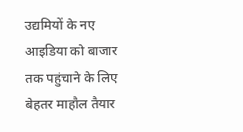उद्यमियों के नए आइडिया को बाजार तक पहुंचाने के लिए बेहतर माहौल तैयार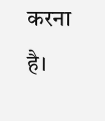करना है।